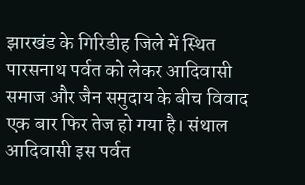झारखंड के गिरिडीह जिले में स्थित पारसनाथ पर्वत को लेकर आदिवासी समाज और जैन समुदाय के बीच विवाद एक बार फिर तेज हो गया है। संथाल आदिवासी इस पर्वत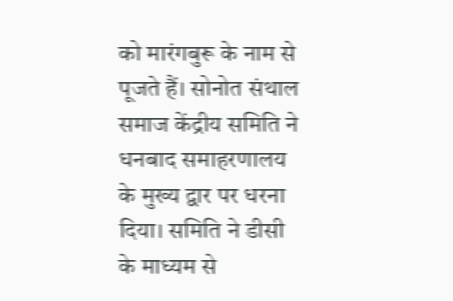को मारंगबुरू के नाम से पूजते हैं। सोनोत संथाल समाज केंद्रीय समिति ने धनबाद समाहरणालय के मुख्य द्वार पर धरना दिया। समिति ने डीसी के माध्यम से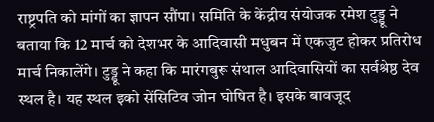राष्ट्रपति को मांगों का ज्ञापन सौंपा। समिति के केंद्रीय संयोजक रमेश टुड्डू ने बताया कि 12 मार्च को देशभर के आदिवासी मधुबन में एकजुट होकर प्रतिरोध मार्च निकालेंगे। टुड्डू ने कहा कि मारंगबुरू संथाल आदिवासियों का सर्वश्रेष्ठ देव स्थल है। यह स्थल इको सेंसिटिव जोन घोषित है। इसके बावजूद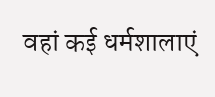वहां कई धर्मशालाएं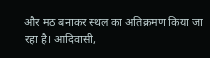और मठ बनाकर स्थल का अतिक्रमण किया जा रहा है। आदिवासी,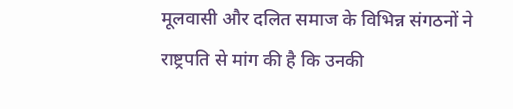मूलवासी और दलित समाज के विभिन्न संगठनों ने राष्ट्रपति से मांग की है कि उनकी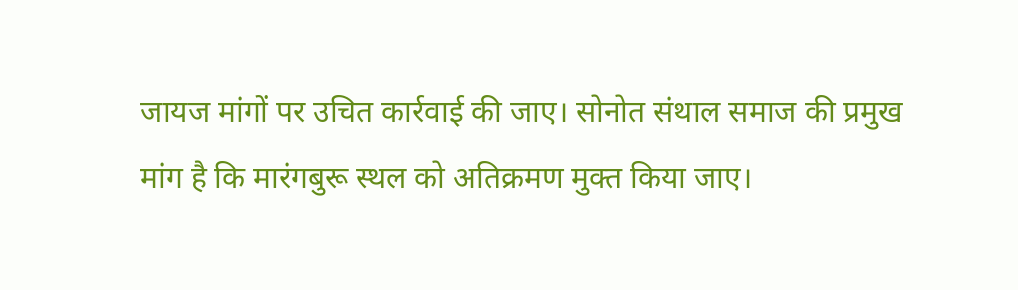जायज मांगों पर उचित कार्रवाई की जाए। सोनोत संथाल समाज की प्रमुख मांग है कि मारंगबुरू स्थल को अतिक्रमण मुक्त किया जाए।